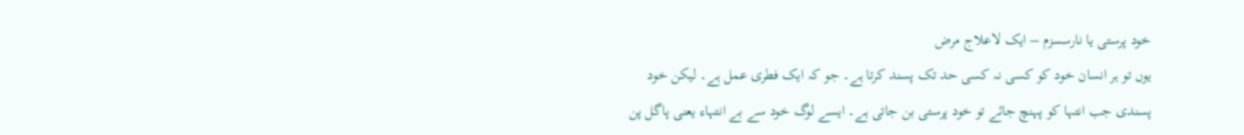خود پرستی یا نارسسزم – ایک لاعلاج مرض
یوں تو ہر انسان خود کو کسی نہ کسی حد تک پسند کرتا ہے۔ جو کہ ایک فطری عمل ہے۔ لیکن خود پسندی جب انتہا کو پہنچ جائے تو خود پرستی بن جاتی ہے۔ ایسے لوگ خود سے بے انتہاء یعنی پاگل پن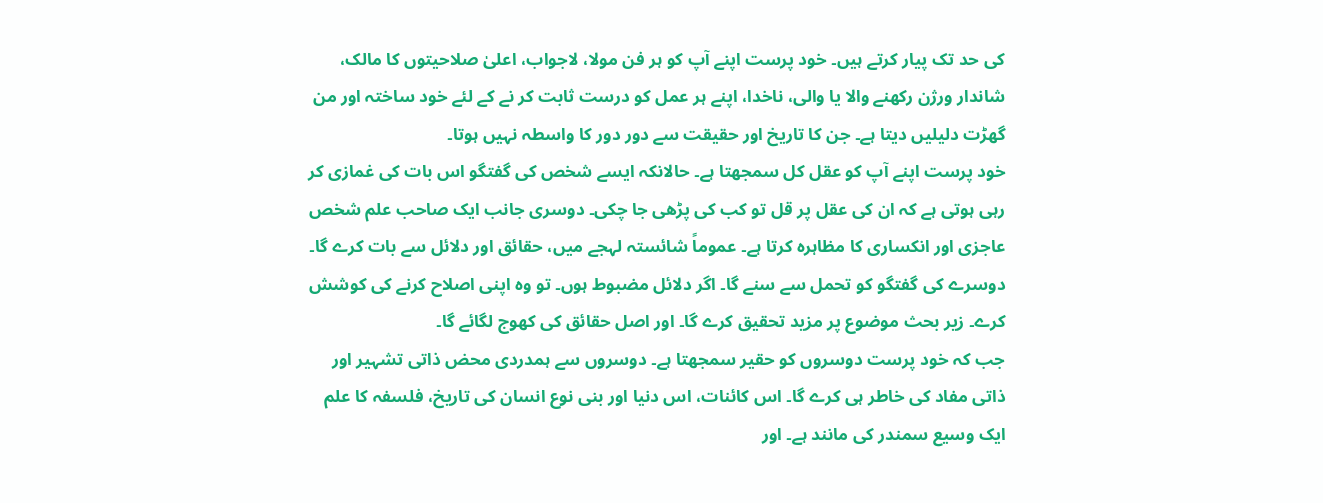کی حد تک پیار کرتے ہیں۔ خود پرست اپنے آپ کو ہر فن مولا، لاجواب، اعلیٰ صلاحیتوں کا مالک، شاندار ورژن رکھنے والا یا والی، ناخدا، اپنے ہر عمل کو درست ثابت کر نے کے لئے خود ساختہ اور من گھڑت دلیلیں دیتا ہے۔ جن کا تاریخ اور حقیقت سے دور دور کا واسطہ نہیں ہوتا۔
خود پرست اپنے آپ کو عقل کل سمجھتا ہے۔ حالانکہ ایسے شخص کی گفتگو اس بات کی غمازی کر رہی ہوتی ہے کہ ان کی عقل پر قل تو کب کی پڑھی جا چکی۔ دوسری جانب ایک صاحب علم شخص عاجزی اور انکساری کا مظاہرہ کرتا ہے۔ عموماً شائستہ لہجے میں، حقائق اور دلائل سے بات کرے گا۔ دوسرے کی گفتگو کو تحمل سے سنے گا۔ اگر دلائل مضبوط ہوں۔ تو وہ اپنی اصلاح کرنے کی کوشش کرے۔ زیر بحث موضوع پر مزید تحقیق کرے گا۔ اور اصل حقائق کی کھوج لگائے گا۔
جب کہ خود پرست دوسروں کو حقیر سمجھتا ہے۔ دوسروں سے ہمدردی محض ذاتی تشہیر اور ذاتی مفاد کی خاطر ہی کرے گا۔ اس کائنات، اس دنیا اور بنی نوع انسان کی تاریخ، فلسفہ کا علم ایک وسیع سمندر کی مانند ہے۔ اور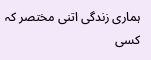ہماری زندگی اتنی مختصر کہ کسی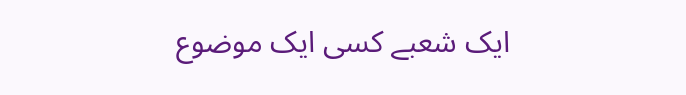ایک شعبے کسی ایک موضوع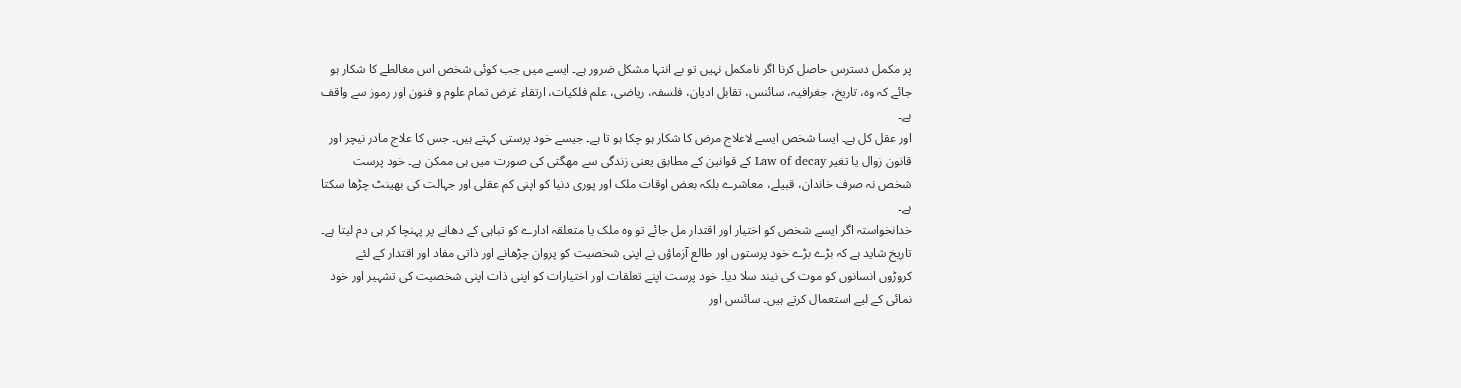پر مکمل دسترس حاصل کرنا اگر نامکمل نہیں تو بے انتہا مشکل ضرور ہے۔ ایسے میں جب کوئی شخص اس مغالطے کا شکار ہو جائے کہ وہ، تاریخ، جغرافیہ، سائنس، تقابل ادیان، فلسفہ، ریاضی، علم فلکیات، ارتقاء غرض تمام علوم و فنون اور رموز سے واقف ہے۔
اور عقل کل ہے۔ ایسا شخص ایسے لاعلاج مرض کا شکار ہو چکا ہو تا ہے۔ جیسے خود پرستی کہتے ہیں۔ جس کا علاج مادر نیچر اور قانون زوال یا تغیر Law of decay کے قوانین کے مطابق یعنی زندگی سے مھگتی کی صورت میں ہی ممکن ہے۔ خود پرست شخص نہ صرف خاندان، قبیلے، معاشرے بلکہ بعض اوقات ملک اور پوری دنیا کو اپنی کم عقلی اور جہالت کی بھینٹ چڑھا سکتا ہے۔
خدانخواستہ اگر ایسے شخص کو اختیار اور اقتدار مل جائے تو وہ ملک یا متعلقہ ادارے کو تباہی کے دھانے پر پہنچا کر ہی دم لیتا ہے۔ تاریخ شاید ہے کہ بڑے بڑے خود پرستوں اور طالع آزماؤں نے اپنی شخصیت کو پروان چڑھانے اور ذاتی مفاد اور اقتدار کے لئے کروڑوں انسانوں کو موت کی نیند سلا دیا۔ خود پرست اپنے تعلقات اور اختیارات کو اپنی ذات اپنی شخصیت کی تشہیر اور خود نمائی کے لیے استعمال کرتے ہیں۔ سائنس اور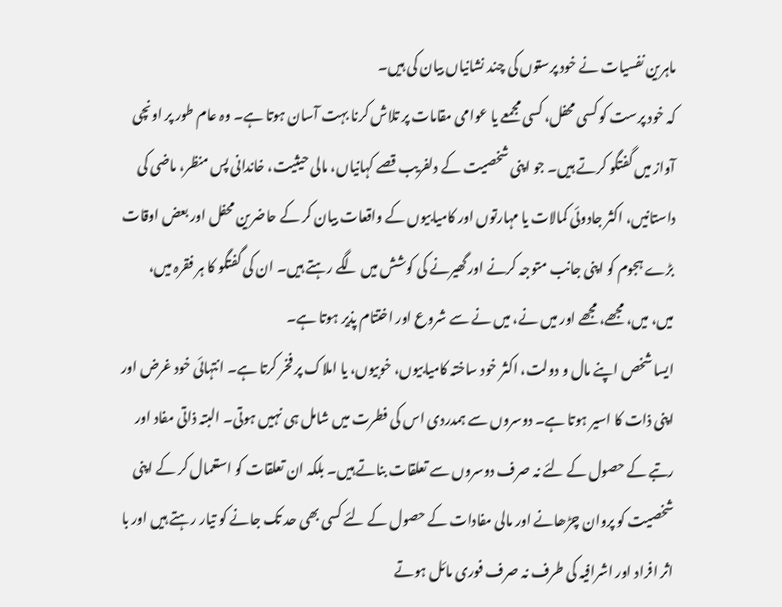ماہرین نفسیات نے خود پرستوں کی چند نشانیاں بیان کی ہیں۔
کہ خود پرست کو کسی محفل، کسی مجمعے یا عوامی مقامات پر تلاش کرنا بہت آسان ہوتا ہے۔ وہ عام طور پر اونچی آواز میں گفتگو کرتے ہیں۔ جو اپنی شخصیت کے دلفریب قصے کہانیاں، مالی حیثیت، خاندانی پس منظر، ماضی کی داستانیں، اکثر جادوئی کمالات یا مہارتوں اور کامیابیوں کے واقعات بیان کر کے حاضرین محفل اور بعض اوقات بڑے ہجوم کو اپنی جانب متوجہ کرنے اور گھیرنے کی کوشش میں لگے رہتے ہیں۔ ان کی گفتگو کا ہر فقرہ میں، میں، میں، مجھے، مجھے اور میں نے، میں نے سے شروع اور اختتام پذیر ہوتا ہے۔
ایسا شخص اپنے مال و دولت، اکثر خود ساختہ کامیابیوں، خوبیوں، یا املاک پر فخر کرتا ہے۔ انتہائی خود غرض اور اپنی ذات کا اسیر ہوتا ہے۔ دوسروں سے ہمدردی اس کی فطرت میں شامل ہی نہیں ہوتی۔ البتہ ذاتی مفاد اور رتبے کے حصول کے لئے نہ صرف دوسروں سے تعلقات بناتے ہیں۔ بلکہ ان تعلقات کو استعمال کر کے اپنی شخصیت کو پروان چڑھانے اور مالی مفادات کے حصول کے لئے کسی بھی حد تک جانے کو تیار رہتے ہیں اور با اثر افراد اور اشرافیہ کی طرف نہ صرف فوری مائل ہوتے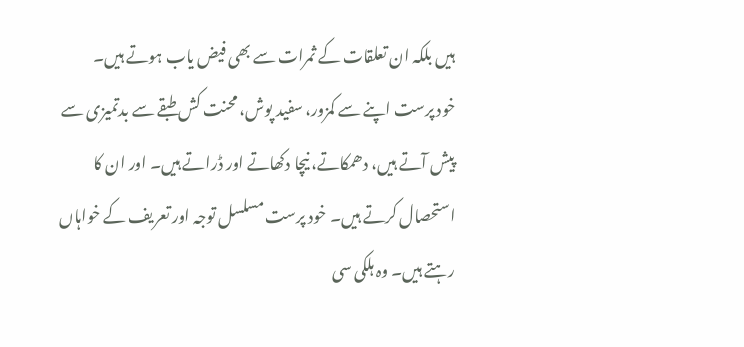ہیں بلکہ ان تعلقات کے ثمرات سے بھی فیض یاب ہوتے ہیں۔
خود پرست اپنے سے کمزور، سفید پوش، محنت کش طبقے سے بدتمیزی سے پیش آتے ہیں، دھمکاتے، نیچا دکھاتے اور ڈراتے ہیں۔ اور ان کا استحصال کرتے ہیں۔ خود پرست مسلسل توجہ اور تعریف کے خواہاں رہتے ہیں۔ وہ ہلکی سی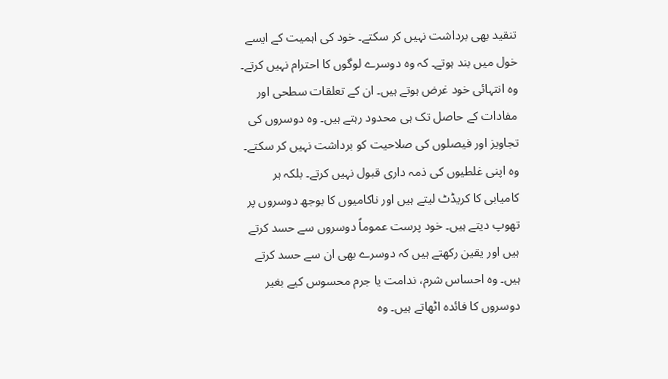تنقید بھی برداشت نہیں کر سکتے۔ خود کی اہمیت کے ایسے خول میں بند ہوتے۔ کہ وہ دوسرے لوگوں کا احترام نہیں کرتے۔ وہ انتہائی خود غرض ہوتے ہیں۔ ان کے تعلقات سطحی اور مفادات کے حاصل تک ہی محدود رہتے ہیں۔ وہ دوسروں کی تجاویز اور فیصلوں کی صلاحیت کو برداشت نہیں کر سکتے۔
وہ اپنی غلطیوں کی ذمہ داری قبول نہیں کرتے۔ بلکہ ہر کامیابی کا کریڈٹ لیتے ہیں اور ناکامیوں کا بوجھ دوسروں پر تھوپ دیتے ہیں۔ خود پرست عموماً دوسروں سے حسد کرتے ہیں اور یقین رکھتے ہیں کہ دوسرے بھی ان سے حسد کرتے ہیں۔ وہ احساس شرم، ندامت یا جرم محسوس کیے بغیر دوسروں کا فائدہ اٹھاتے ہیں۔ وہ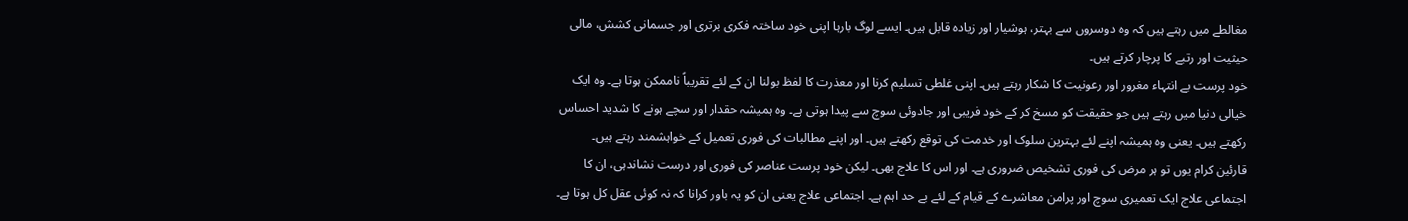مغالطے میں رہتے ہیں کہ وہ دوسروں سے بہتر، ہوشیار اور زیادہ قابل ہیں۔ ایسے لوگ بارہا اپنی خود ساختہ فکری برتری اور جسمانی کشش، مالی حیثیت اور رتبے کا پرچار کرتے ہیں۔
خود پرست بے انتہاء مغرور اور رعونیت کا شکار رہتے ہیں۔ اپنی غلطی تسلیم کرنا اور معذرت کا لفظ بولنا ان کے لئے تقریباً ناممکن ہوتا ہے۔ وہ ایک خیالی دنیا میں رہتے ہیں جو حقیقت کو مسخ کر کے خود فریبی اور جادوئی سوچ سے پیدا ہوتی ہے۔ وہ ہمیشہ حقدار اور سچے ہونے کا شدید احساس رکھتے ہیں۔ یعنی وہ ہمیشہ اپنے لئے بہترین سلوک اور خدمت کی توقع رکھتے ہیں۔ اور اپنے مطالبات کی فوری تعمیل کے خواہشمند رہتے ہیں۔
قارئین کرام یوں تو ہر مرض کی فوری تشخیص ضروری ہے۔ اور اس کا علاج بھی۔ لیکن خود پرست عناصر کی فوری اور درست نشاندہی، ان کا اجتماعی علاج ایک تعمیری سوچ اور پرامن معاشرے کے قیام کے لئے بے حد اہم ہے۔ اجتماعی علاج یعنی ان کو یہ باور کرانا کہ نہ کوئی عقل کل ہوتا ہے۔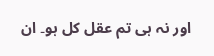اور نہ ہی تم عقل کل ہو۔ ان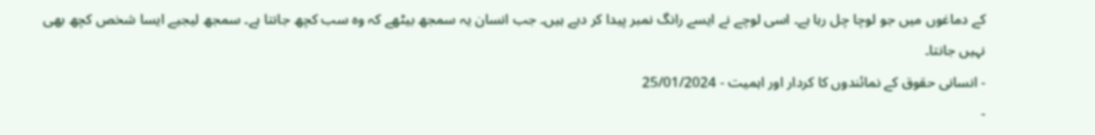کے دماغوں میں جو لوچا چل رہا ہے۔ اسی لوچے نے ایسے رانگ نمبر پیدا کر دیے ہیں۔ جب انسان یہ سمجھ بیٹھے کہ وہ سب کچھ جانتا ہے۔ سمجھ لیجیے ایسا شخص کچھ بھی نہیں جانتا۔
- انسانی حقوق کے نمائندوں کا کردار اور اہمیت - 25/01/2024
-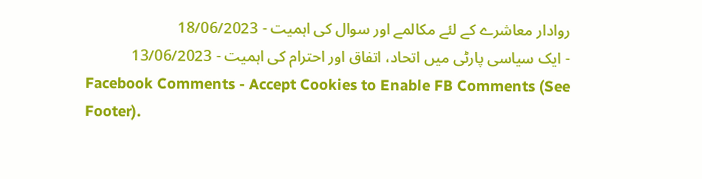روادار معاشرے کے لئے مکالمے اور سوال کی اہمیت - 18/06/2023
- ایک سیاسی پارٹی میں اتحاد، اتفاق اور احترام کی اہمیت - 13/06/2023
Facebook Comments - Accept Cookies to Enable FB Comments (See Footer).